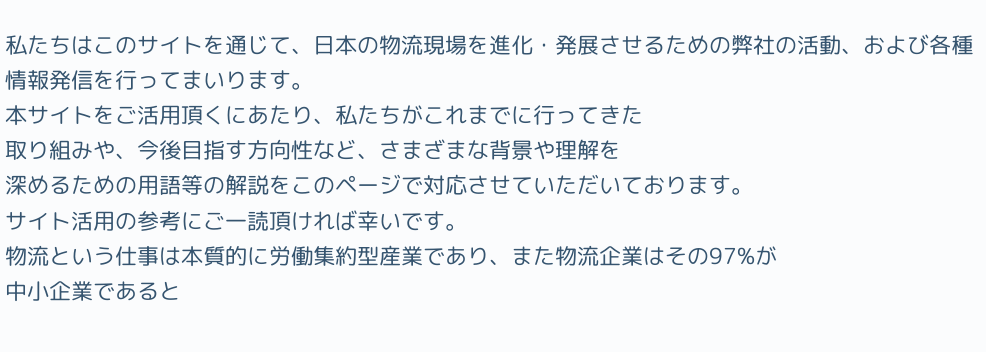私たちはこのサイトを通じて、日本の物流現場を進化・発展させるための弊社の活動、および各種情報発信を行ってまいります。
本サイトをご活用頂くにあたり、私たちがこれまでに行ってきた
取り組みや、今後目指す方向性など、さまざまな背景や理解を
深めるための用語等の解説をこのページで対応させていただいております。
サイト活用の参考にご一読頂ければ幸いです。
物流という仕事は本質的に労働集約型産業であり、また物流企業はその97%が
中小企業であると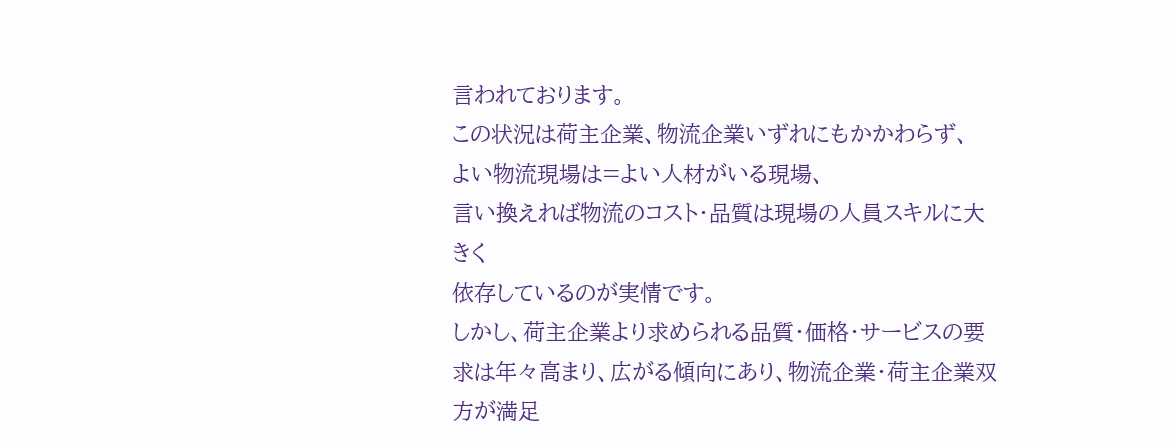言われております。
この状況は荷主企業、物流企業いずれにもかかわらず、
よい物流現場は=よい人材がいる現場、
言い換えれば物流のコスト・品質は現場の人員スキルに大きく
依存しているのが実情です。
しかし、荷主企業より求められる品質・価格・サービスの要求は年々高まり、広がる傾向にあり、物流企業・荷主企業双方が満足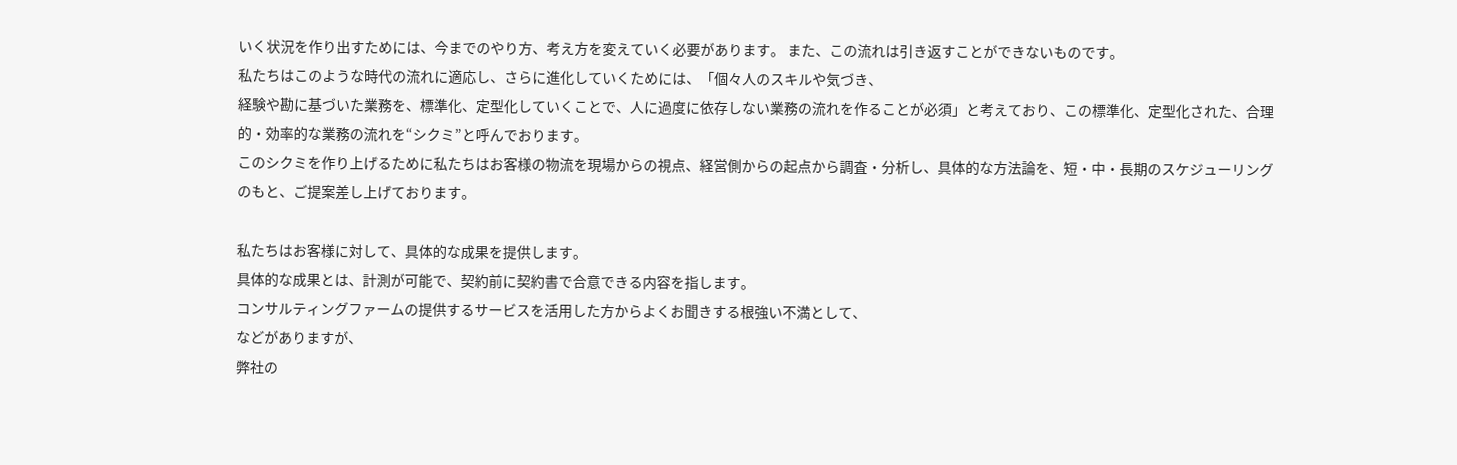いく状況を作り出すためには、今までのやり方、考え方を変えていく必要があります。 また、この流れは引き返すことができないものです。
私たちはこのような時代の流れに適応し、さらに進化していくためには、「個々人のスキルや気づき、
経験や勘に基づいた業務を、標準化、定型化していくことで、人に過度に依存しない業務の流れを作ることが必須」と考えており、この標準化、定型化された、合理的・効率的な業務の流れを“シクミ”と呼んでおります。
このシクミを作り上げるために私たちはお客様の物流を現場からの視点、経営側からの起点から調査・分析し、具体的な方法論を、短・中・長期のスケジューリングのもと、ご提案差し上げております。

私たちはお客様に対して、具体的な成果を提供します。
具体的な成果とは、計測が可能で、契約前に契約書で合意できる内容を指します。
コンサルティングファームの提供するサービスを活用した方からよくお聞きする根強い不満として、
などがありますが、
弊社の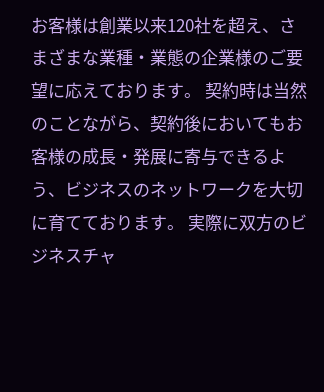お客様は創業以来120社を超え、さまざまな業種・業態の企業様のご要望に応えております。 契約時は当然のことながら、契約後においてもお客様の成長・発展に寄与できるよう、ビジネスのネットワークを大切に育てております。 実際に双方のビジネスチャ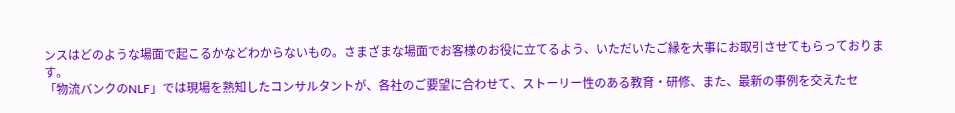ンスはどのような場面で起こるかなどわからないもの。さまざまな場面でお客様のお役に立てるよう、いただいたご縁を大事にお取引させてもらっております。
「物流バンクのNLF」では現場を熟知したコンサルタントが、各社のご要望に合わせて、ストーリー性のある教育・研修、また、最新の事例を交えたセ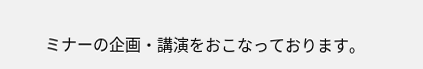ミナーの企画・講演をおこなっております。